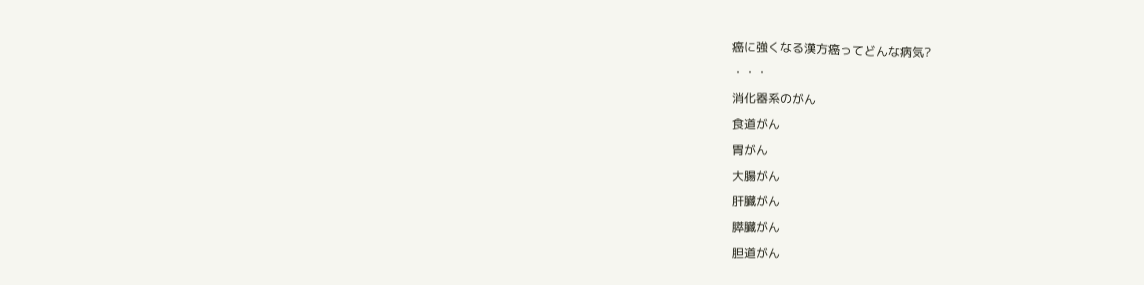癌に強くなる漢方癌ってどんな病気?
・・・
消化器系のがん
食道がん
胃がん
大腸がん
肝臓がん
膵臓がん
胆道がん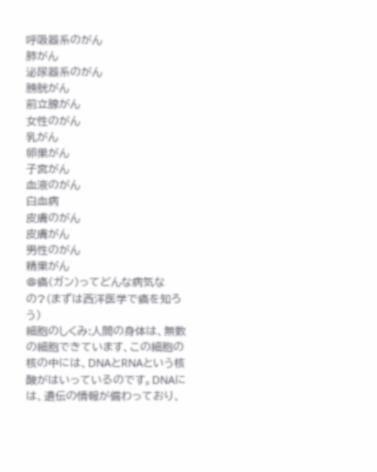呼吸器系のがん
肺がん
泌尿器系のがん
膀胱がん
前立腺がん
女性のがん
乳がん
卵巣がん
子宮がん
血液のがん
白血病
皮膚のがん
皮膚がん
男性のがん
精巣がん
@癌(ガン)ってどんな病気なの?(まずは西洋医学で癌を知ろう)
細胞のしくみ:人間の身体は、無数の細胞できています、この細胞の核の中には、DNAとRNAという核酸がはいっているのです。DNAには、遺伝の情報が備わっており、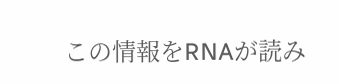この情報をRNAが読み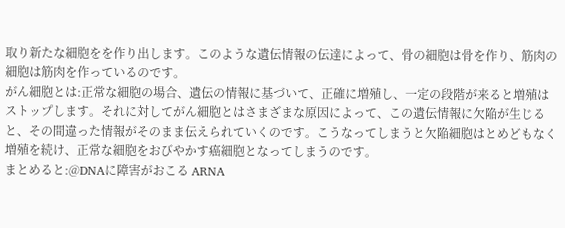取り新たな細胞をを作り出します。このような遺伝情報の伝達によって、骨の細胞は骨を作り、筋肉の細胞は筋肉を作っているのです。
がん細胞とは:正常な細胞の場合、遺伝の情報に基づいて、正確に増殖し、一定の段階が来ると増殖はストップします。それに対してがん細胞とはさまざまな原因によって、この遺伝情報に欠陥が生じると、その間違った情報がそのまま伝えられていくのです。こうなってしまうと欠陥細胞はとめどもなく増殖を続け、正常な細胞をおびやかす癌細胞となってしまうのです。
まとめると:@DNAに障害がおこる ARNA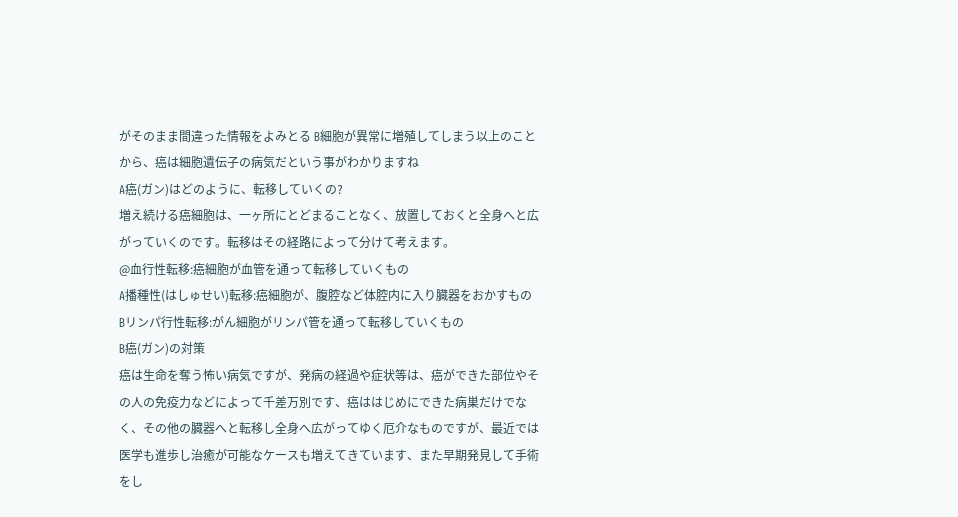がそのまま間違った情報をよみとる B細胞が異常に増殖してしまう以上のことから、癌は細胞遺伝子の病気だという事がわかりますね
A癌(ガン)はどのように、転移していくの?
増え続ける癌細胞は、一ヶ所にとどまることなく、放置しておくと全身へと広がっていくのです。転移はその経路によって分けて考えます。
@血行性転移:癌細胞が血管を通って転移していくもの
A播種性(はしゅせい)転移:癌細胞が、腹腔など体腔内に入り臓器をおかすもの
Bリンパ行性転移:がん細胞がリンパ管を通って転移していくもの
B癌(ガン)の対策
癌は生命を奪う怖い病気ですが、発病の経過や症状等は、癌ができた部位やその人の免疫力などによって千差万別です、癌ははじめにできた病巣だけでなく、その他の臓器へと転移し全身へ広がってゆく厄介なものですが、最近では医学も進歩し治癒が可能なケースも増えてきています、また早期発見して手術をし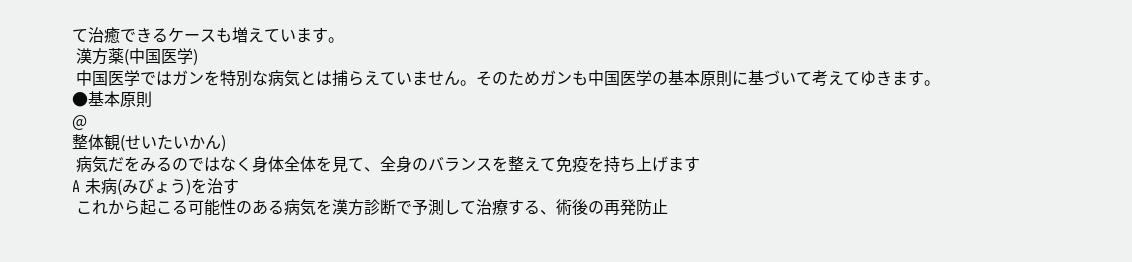て治癒できるケースも増えています。
 漢方薬(中国医学)
 中国医学ではガンを特別な病気とは捕らえていません。そのためガンも中国医学の基本原則に基づいて考えてゆきます。
●基本原則
@
整体観(せいたいかん)
 病気だをみるのではなく身体全体を見て、全身のバランスを整えて免疫を持ち上げます
A 未病(みびょう)を治す
 これから起こる可能性のある病気を漢方診断で予測して治療する、術後の再発防止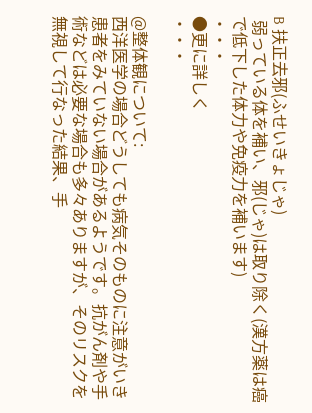B 扶正去邪(ふせいきょじゃ)
 弱っている体を補い、邪(じゃ)は取り除く(漢方薬は癌で低下した体力や免疫力を補います)
・・・
●更に詳しく
・・・

@整体観について:
西洋医学の場合どうしても病気そのものに注意がいき患者をみていない場合があるようです。抗がん剤や手術などは必要な場合も多々ありますが、そのリスクを無視して行なった結果、手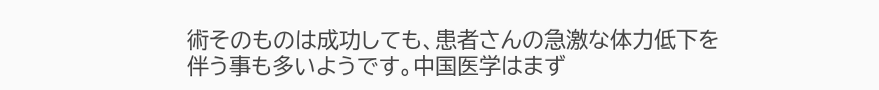術そのものは成功しても、患者さんの急激な体力低下を伴う事も多いようです。中国医学はまず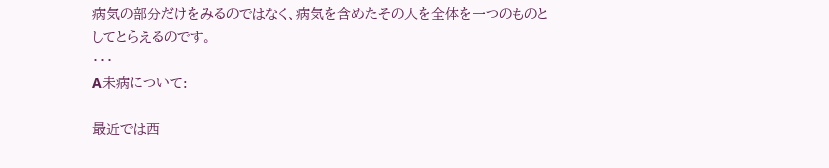病気の部分だけをみるのではなく、病気を含めたその人を全体を一つのものとしてとらえるのです。
・・・
A未病について:

最近では西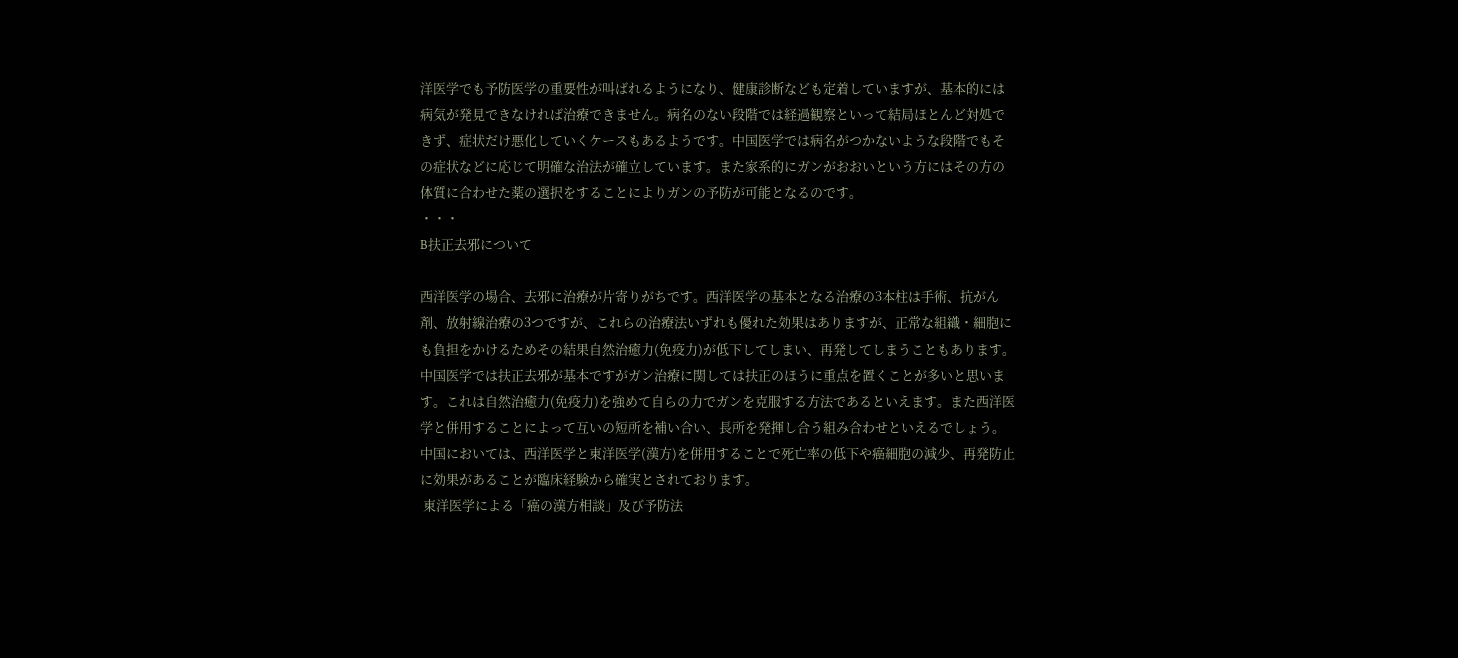洋医学でも予防医学の重要性が叫ばれるようになり、健康診断なども定着していますが、基本的には病気が発見できなければ治療できません。病名のない段階では経過観察といって結局ほとんど対処できず、症状だけ悪化していくケースもあるようです。中国医学では病名がつかないような段階でもその症状などに応じて明確な治法が確立しています。また家系的にガンがおおいという方にはその方の体質に合わせた薬の選択をすることによりガンの予防が可能となるのです。
・・・
B扶正去邪について

西洋医学の場合、去邪に治療が片寄りがちです。西洋医学の基本となる治療の3本柱は手術、抗がん剤、放射線治療の3つですが、これらの治療法いずれも優れた効果はありますが、正常な組織・細胞にも負担をかけるためその結果自然治癒力(免疫力)が低下してしまい、再発してしまうこともあります。中国医学では扶正去邪が基本ですがガン治療に関しては扶正のほうに重点を置くことが多いと思います。これは自然治癒力(免疫力)を強めて自らの力でガンを克服する方法であるといえます。また西洋医学と併用することによって互いの短所を補い合い、長所を発揮し合う組み合わせといえるでしょう。
中国においては、西洋医学と東洋医学(漢方)を併用することで死亡率の低下や癌細胞の減少、再発防止に効果があることが臨床経験から確実とされております。
 東洋医学による「癌の漢方相談」及び予防法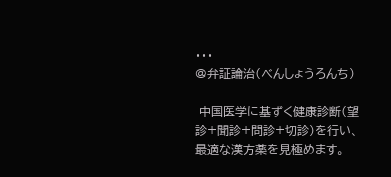・・・
@弁証論治(べんしょうろんち)

 中国医学に基ずく健康診断(望診+聞診+問診+切診)を行い、最適な漢方薬を見極めます。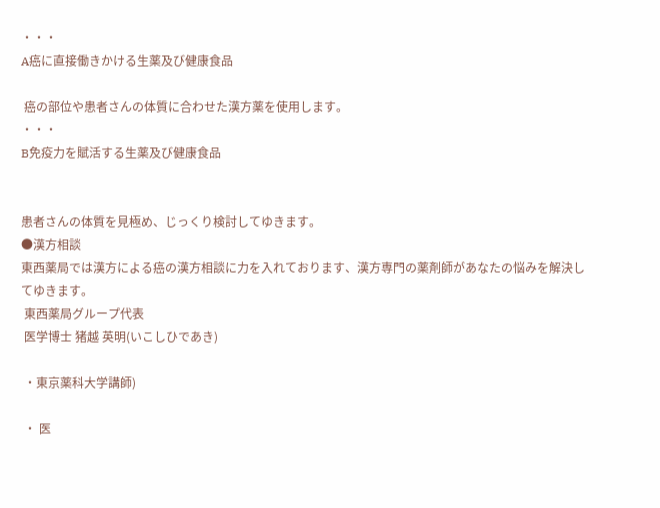・・・
A癌に直接働きかける生薬及び健康食品

 癌の部位や患者さんの体質に合わせた漢方薬を使用します。
・・・
B免疫力を賦活する生薬及び健康食品


患者さんの体質を見極め、じっくり検討してゆきます。
●漢方相談
東西薬局では漢方による癌の漢方相談に力を入れております、漢方専門の薬剤師があなたの悩みを解決してゆきます。
 東西薬局グループ代表
 医学博士 猪越 英明(いこしひであき)

 ・東京薬科大学講師)

 ・ 医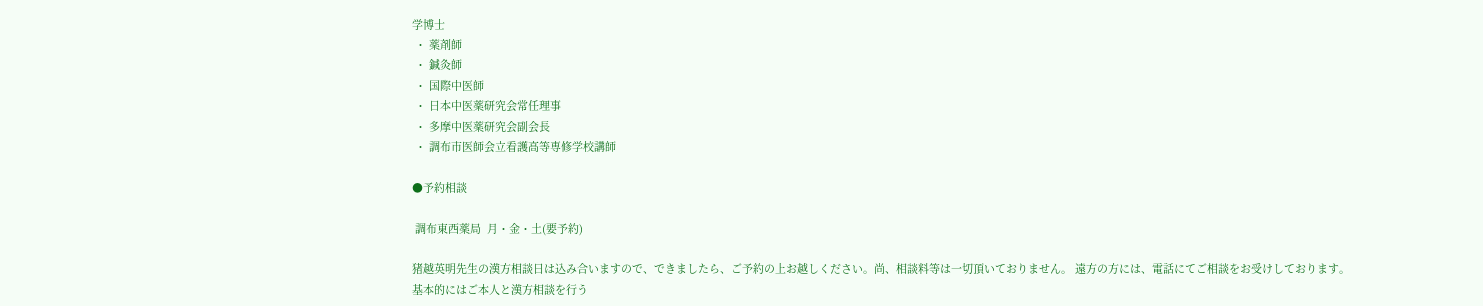学博士
 ・ 薬剤師
 ・ 鍼灸師
 ・ 国際中医師
 ・ 日本中医薬研究会常任理事
 ・ 多摩中医薬研究会副会長
 ・ 調布市医師会立看護高等専修学校講師

●予約相談

 調布東西薬局  月・金・土(要予約)

猪越英明先生の漢方相談日は込み合いますので、できましたら、ご予約の上お越しください。尚、相談料等は一切頂いておりません。 遠方の方には、電話にてご相談をお受けしております。
基本的にはご本人と漢方相談を行う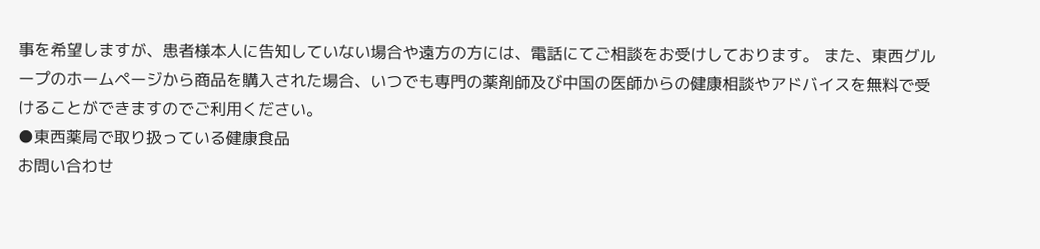事を希望しますが、患者様本人に告知していない場合や遠方の方には、電話にてご相談をお受けしております。 また、東西グループのホームページから商品を購入された場合、いつでも専門の薬剤師及び中国の医師からの健康相談やアドバイスを無料で受けることができますのでご利用ください。
●東西薬局で取り扱っている健康食品
お問い合わせ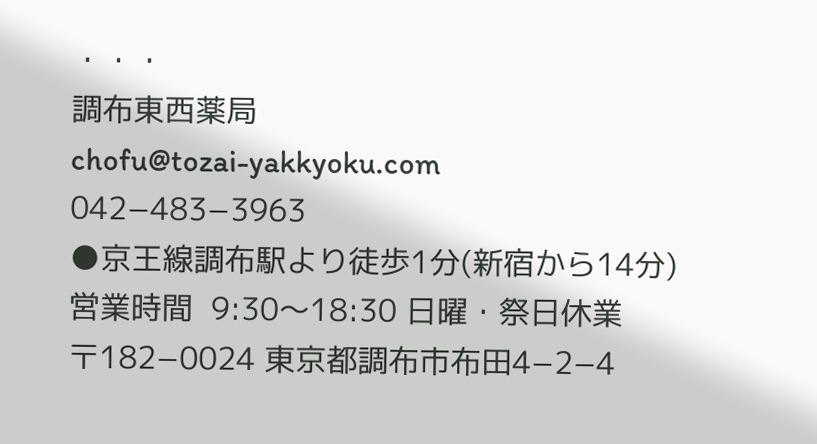・・・
調布東西薬局
chofu@tozai-yakkyoku.com
042−483−3963
●京王線調布駅より徒歩1分(新宿から14分)
営業時間  9:30〜18:30 日曜・祭日休業
〒182−0024 東京都調布市布田4−2−4